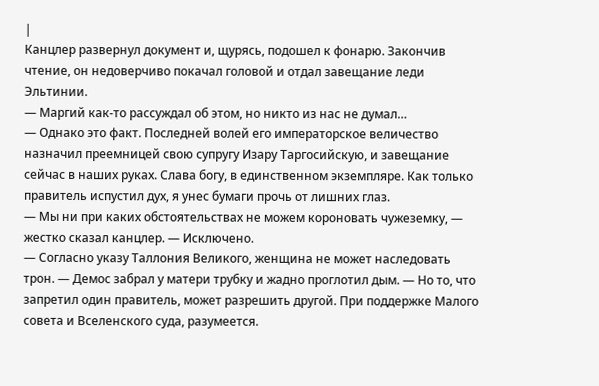|
Канцлер развернул документ и, щурясь, подошел к фонарю. Закончив чтение, он недоверчиво покачал головой и отдал завещание леди Эльтинии.
— Маргий как-то рассуждал об этом, но никто из нас не думал…
— Однако это факт. Последней волей его императорское величество назначил преемницей свою супругу Изару Таргосийскую, и завещание сейчас в наших руках. Слава богу, в единственном экземпляре. Как только правитель испустил дух, я унес бумаги прочь от лишних глаз.
— Мы ни при каких обстоятельствах не можем короновать чужеземку, — жестко сказал канцлер. — Исключено.
— Согласно указу Таллония Великого, женщина не может наследовать трон. — Демос забрал у матери трубку и жадно проглотил дым. — Но то, что запретил один правитель, может разрешить другой. При поддержке Малого совета и Вселенского суда, разумеется.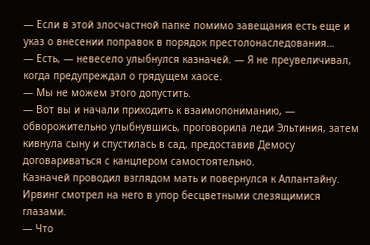— Если в этой злосчастной папке помимо завещания есть еще и указ о внесении поправок в порядок престолонаследования…
— Есть, — невесело улыбнулся казначей. — Я не преувеличивал, когда предупреждал о грядущем хаосе.
— Мы не можем этого допустить.
— Вот вы и начали приходить к взаимопониманию, — обворожительно улыбнувшись, проговорила леди Эльтиния, затем кивнула сыну и спустилась в сад, предоставив Демосу договариваться с канцлером самостоятельно.
Казначей проводил взглядом мать и повернулся к Аллантайну. Ирвинг смотрел на него в упор бесцветными слезящимися глазами.
— Что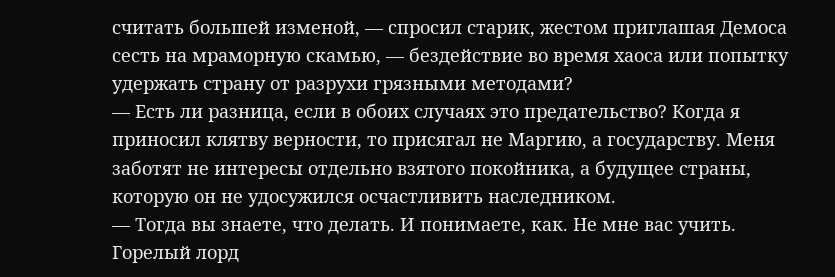считать большей изменой, — спросил старик, жестом приглашая Демоса сесть на мраморную скамью, — бездействие во время хаоса или попытку удержать страну от разрухи грязными методами?
— Есть ли разница, если в обоих случаях это предательство? Когда я приносил клятву верности, то присягал не Маргию, а государству. Меня заботят не интересы отдельно взятого покойника, а будущее страны, которую он не удосужился осчастливить наследником.
— Тогда вы знаете, что делать. И понимаете, как. Не мне вас учить.
Горелый лорд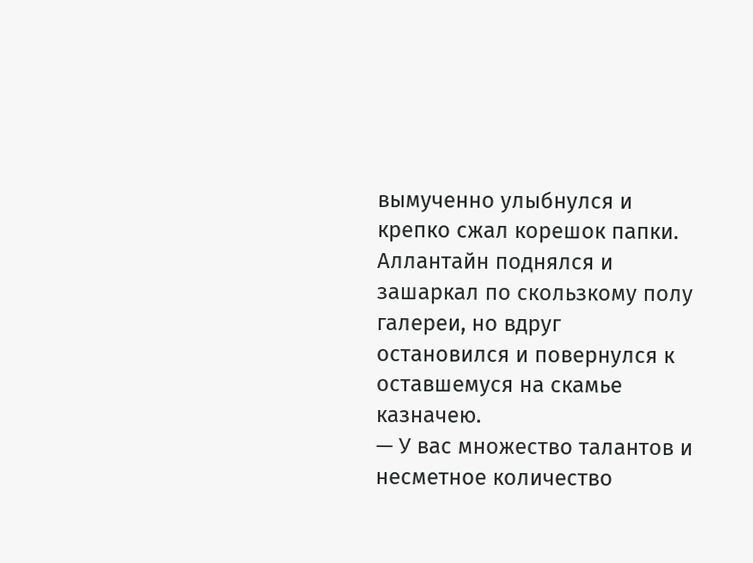вымученно улыбнулся и крепко сжал корешок папки. Аллантайн поднялся и зашаркал по скользкому полу галереи, но вдруг остановился и повернулся к оставшемуся на скамье казначею.
— У вас множество талантов и несметное количество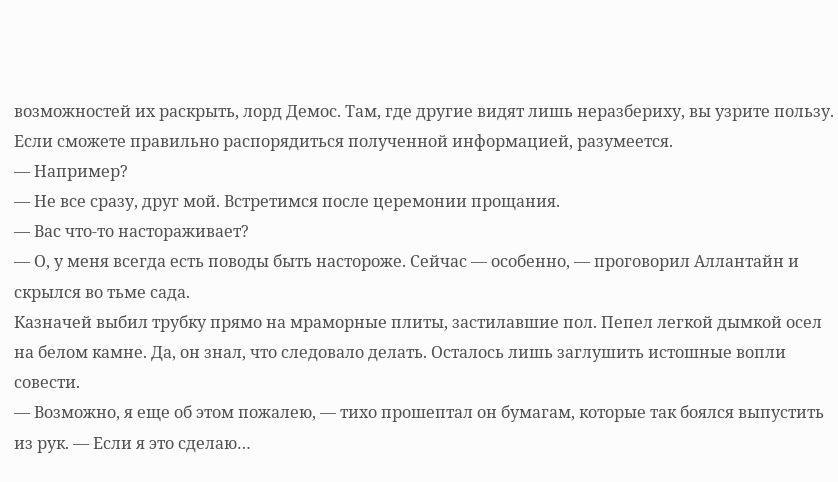возможностей их раскрыть, лорд Демос. Там, где другие видят лишь неразбериху, вы узрите пользу. Если сможете правильно распорядиться полученной информацией, разумеется.
— Например?
— Не все сразу, друг мой. Встретимся после церемонии прощания.
— Вас что-то настораживает?
— О, у меня всегда есть поводы быть настороже. Сейчас — особенно, — проговорил Аллантайн и скрылся во тьме сада.
Казначей выбил трубку прямо на мраморные плиты, застилавшие пол. Пепел легкой дымкой осел на белом камне. Да, он знал, что следовало делать. Осталось лишь заглушить истошные вопли совести.
— Возможно, я еще об этом пожалею, — тихо прошептал он бумагам, которые так боялся выпустить из рук. — Если я это сделаю…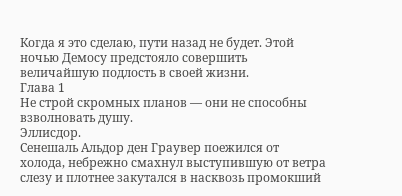Когда я это сделаю, пути назад не будет. Этой ночью Демосу предстояло совершить величайшую подлость в своей жизни.
Глава 1
Не строй скромных планов — они не способны взволновать душу.
Эллисдор.
Сенешаль Альдор ден Граувер поежился от холода, небрежно смахнул выступившую от ветра слезу и плотнее закутался в насквозь промокший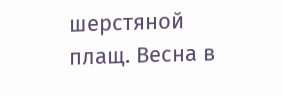шерстяной плащ. Весна в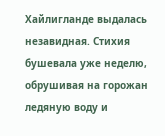Хайлигланде выдалась незавидная. Стихия бушевала уже неделю, обрушивая на горожан ледяную воду и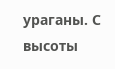ураганы. С высоты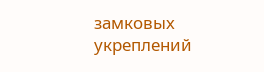замковых укреплений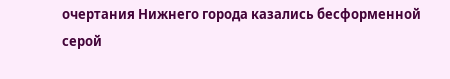очертания Нижнего города казались бесформенной серой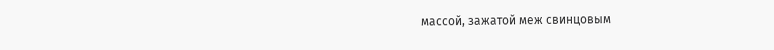массой, зажатой меж свинцовым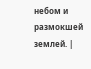небом и размокшей землей. |